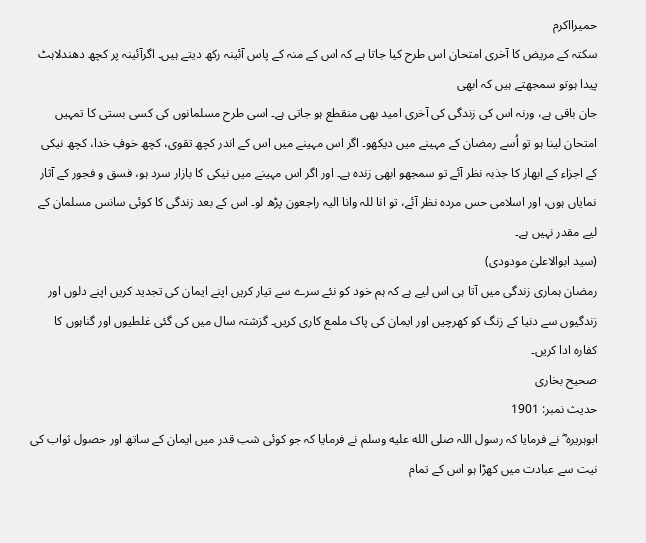حمیرااکرم
سکتہ کے مریض کا آخری امتحان اس طرح کیا جاتا ہے کہ اس کے منہ کے پاس آئینہ رکھ دیتے ہیں۔ اگرآئینہ پر کچھ دھندلاہٹ پیدا ہوتو سمجھتے ہیں کہ ابھی
جان باقی ہے، ورنہ اس کی زندگی کی آخری امید بھی منقطع ہو جاتی ہے۔ اسی طرح مسلمانوں کی کسی بستی کا تمہیں امتحان لینا ہو تو اُسے رمضان کے مہینے میں دیکھو۔ اگر اس مہینے میں اس کے اندر کچھ تقوی، کچھ خوفِ خدا، کچھ نیکی کے اجزاء کے ابھار کا جذبہ نظر آئے تو سمجھو ابھی زندہ ہے۔ اور اگر اس مہینے میں نیکی کا بازار سرد ہو، فسق و فجور کے آثار نمایاں ہوں، اور اسلامی حس مردہ نظر آئے، تو انا للہ وانا الیہ راجعون پڑھ لو۔ اس کے بعد زندگی کا کوئی سانس مسلمان کے لیے مقدر نہیں ہے۔
(سید ابوالاعلیٰ مودودی)
رمضان ہماری زندگی میں آتا ہی اس لیے ہے کہ ہم خود کو نئے سرے سے تیار کریں اپنے ایمان کی تجدید کریں اپنے دلوں اور زندگیوں سے دنیا کے زنگ کو کھرچیں اور ایمان کی پاک ملمع کاری کریں۔ گزشتہ سال میں کی گئی غلطیوں اور گناہوں کا کفارہ ادا کریں۔
صحیح بخاری
حدیث نمبر: 1901
ابوہریرہ ؓ نے فرمایا کہ رسول اللہ صلى الله عليه وسلم نے فرمایا کہ جو کوئی شب قدر میں ایمان کے ساتھ اور حصول ثواب کی نیت سے عبادت میں کھڑا ہو اس کے تمام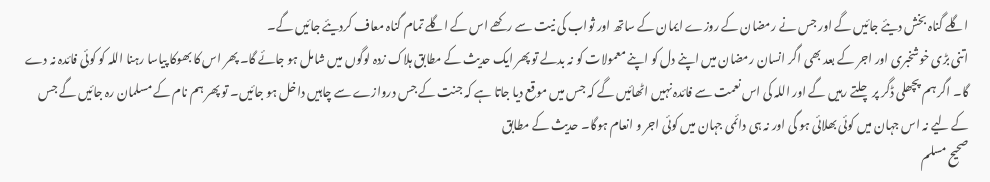اگلے گناہ بخش دیئے جائیں گے اور جس نے رمضان کے روزے ایمان کے ساتھ اور ثواب کی نیت سے رکھے اس کے اگلے تمام گناہ معاف کردیئے جائیں گے۔
اتنی بڑی خوشخبری اور اجر کے بعد بھی اگر انسان رمضان میں اپنے دل کو اپنے معمولات کو نہ بدلے تو پھر ایک حدیث کے مطابق ہلاک زدہ لوگوں میں شامل ہو جائے گا۔ پھر اس کا بھوکا پیاسا رہنا اللہ کو کوئی فائدہ نہ دے گا۔ اگر ہم پچھلی ڈگر پر چلتے رہیں گے اور اللہ کی اس نعمت سے فائدہ نہیں اٹھائیں گے کہ جس میں موقع دیا جاتا ہے کہ جنت کے جس دروازے سے چاہیں داخل ہو جائیں۔ تو پھر ہم نام کے مسلمان رہ جائیں گے جس کے لیے نہ اس جہان میں کوئی بھلائی ہو گی اور نہ ہی دائمی جہان میں کوئی اجر و انعام ہوگا۔ حدیث کے مطابق
صحیح مسلم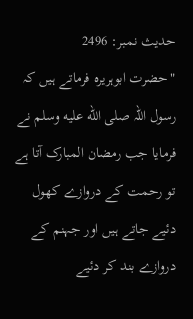حدیث نمبر: 2496
"حضرت ابوہریرہ فرماتے ہیں کہ رسول اللہ صلى الله عليه وسلم نے فرمایا جب رمضان المبارک آتا ہے تو رحمت کے دروازے کھول دئیے جاتے ہیں اور جہنم کے دروازے بند کر دئیے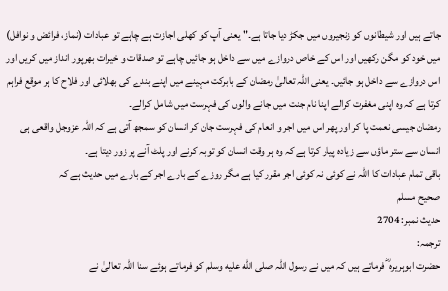جاتے ہیں اور شیطانوں کو زنجیروں میں جکڑ دیا جاتا ہے۔" یعنی آپ کو کھلی اجازت ہے چاہے تو عبادات (نماز، فرائض و نوافل) میں خود کو مگن رکھیں اور اس کے خاص دروازے میں سے داخل ہو جائیں چاہے تو صدقات و خیرات بھرپور انداز میں کریں اور اس دروازے سے داخل ہو جائیں۔ یعنی اللہ تعالیٰ رمضان کے بابرکت مہینے میں اپنے بندے کی بھلائی اور فلاح کا ہر موقع فراہم کرتا ہے کہ وہ اپنی مغفرت کرالے اپنا نام جنت میں جانے والوں کی فہرست میں شامل کرالے۔
رمضان جیسی نعمت پا کر اور پھر اس میں اجر و انعام کی فہرست جان کر انسان کو سمجھ آتی ہے کہ اللہ عزوجل واقعی ہی انسان سے ستر ماؤں سے زیادہ پیار کرتا ہے کہ وہ ہر وقت انسان کو توبہ کرنے اور پلٹ آنے پر زور دیتا ہے۔
باقی تمام عبادات کا اللہ نے کوئی نہ کوئی اجر مقرر کیا ہے مگر روزے کے بارے اجر کے بارے میں حدیث ہے کہ
صحیح مسلم
حدیث نمبر: 2704
ترجمہ:
حضرت ابوہریرہ ؓ فرماتے ہیں کہ میں نے رسول اللہ صلى الله عليه وسلم کو فرماتے ہوئے سنا اللہ تعالیٰ نے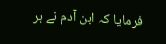فرمایا کہ ابن آدم نے ہر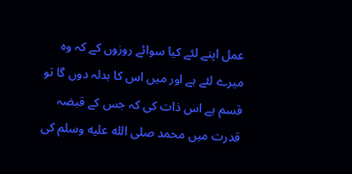عمل اپنے لئے کیا سوائے روزوں کے کہ وہ میرے لئے ہے اور میں اس کا بدلہ دوں گا تو قسم ہے اس ذات کی کہ جس کے قبضہ قدرت میں محمد صلى الله عليه وسلم کی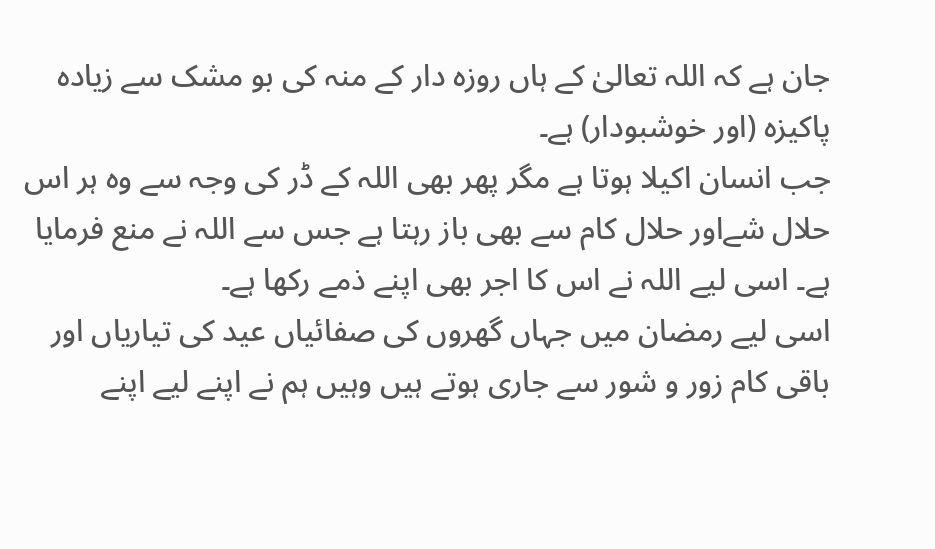جان ہے کہ اللہ تعالیٰ کے ہاں روزہ دار کے منہ کی بو مشک سے زیادہ پاکیزہ (اور خوشبودار) ہے۔
جب انسان اکیلا ہوتا ہے مگر پھر بھی اللہ کے ڈر کی وجہ سے وہ ہر اس حلال شےاور حلال کام سے بھی باز رہتا ہے جس سے اللہ نے منع فرمایا ہے۔ اسی لیے اللہ نے اس کا اجر بھی اپنے ذمے رکھا ہے۔
اسی لیے رمضان میں جہاں گھروں کی صفائیاں عید کی تیاریاں اور باقی کام زور و شور سے جاری ہوتے ہیں وہیں ہم نے اپنے لیے اپنے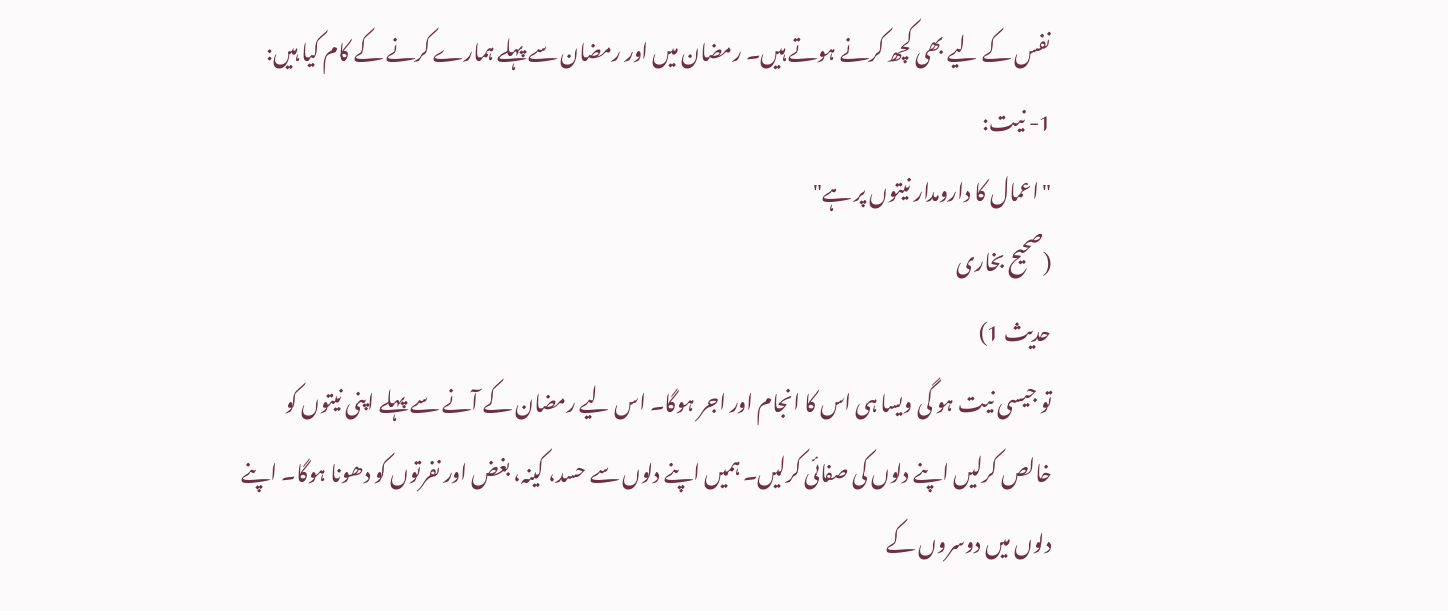نفس کے لیے بھی کچھ کرنے ہوتے ہیں۔ رمضان میں اور رمضان سے پہلے ہمارے کرنے کے کام کیا ہیں:
1- نیت:
"اعمال کا دارومدار نیتوں پر ہے"
(صحیح بخاری
حدیث 1)
تو جیسی نیت ہو گی ویسا ہی اس کا انجام اور اجر ہوگا۔ اس لیے رمضان کے آنے سے پہلے اپنی نیتوں کو خالص کرلیں اپنے دلوں کی صفائی کرلیں۔ ہمیں اپنے دلوں سے حسد، کینہ، بغض اور نفرتوں کو دھونا ہوگا۔ اپنے دلوں میں دوسروں کے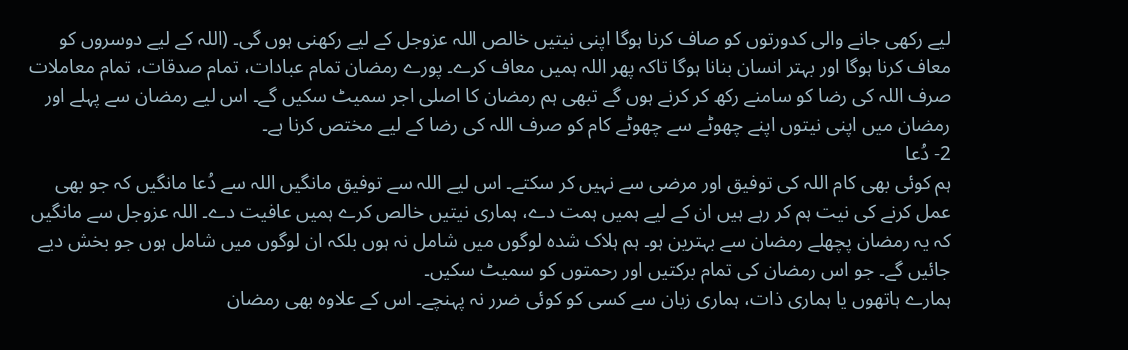لیے رکھی جانے والی کدورتوں کو صاف کرنا ہوگا اپنی نیتیں خالص اللہ عزوجل کے لیے رکھنی ہوں گی۔ (اللہ کے لیے دوسروں کو معاف کرنا ہوگا اور بہتر انسان بنانا ہوگا تاکہ پھر اللہ ہمیں معاف کرے۔ پورے رمضان تمام عبادات، تمام صدقات، تمام معاملات صرف اللہ کی رضا کو سامنے رکھ کر کرنے ہوں گے تبھی ہم رمضان کا اصلی اجر سمیٹ سکیں گے۔ اس لیے رمضان سے پہلے اور رمضان میں اپنی نیتوں اپنے چھوٹے سے چھوٹے کام کو صرف اللہ کی رضا کے لیے مختص کرنا ہے۔
2- دُعا
ہم کوئی بھی کام اللہ کی توفیق اور مرضی سے نہیں کر سکتے۔ اس لیے اللہ سے توفیق مانگیں اللہ سے دُعا مانگیں کہ جو بھی عمل کرنے کی نیت ہم کر رہے ہیں ان کے لیے ہمیں ہمت دے، ہماری نیتیں خالص کرے ہمیں عافیت دے۔ اللہ عزوجل سے مانگیں کہ یہ رمضان پچھلے رمضان سے بہترین ہو۔ ہم ہلاک شدہ لوگوں میں شامل نہ ہوں بلکہ ان لوگوں میں شامل ہوں جو بخش دیے جائیں گے۔ جو اس رمضان کی تمام برکتیں اور رحمتوں کو سمیٹ سکیں۔
ہمارے ہاتھوں یا ہماری ذات، ہماری زبان سے کسی کو کوئی ضرر نہ پہنچے۔ اس کے علاوہ بھی رمضان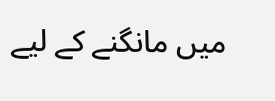میں مانگنے کے لیے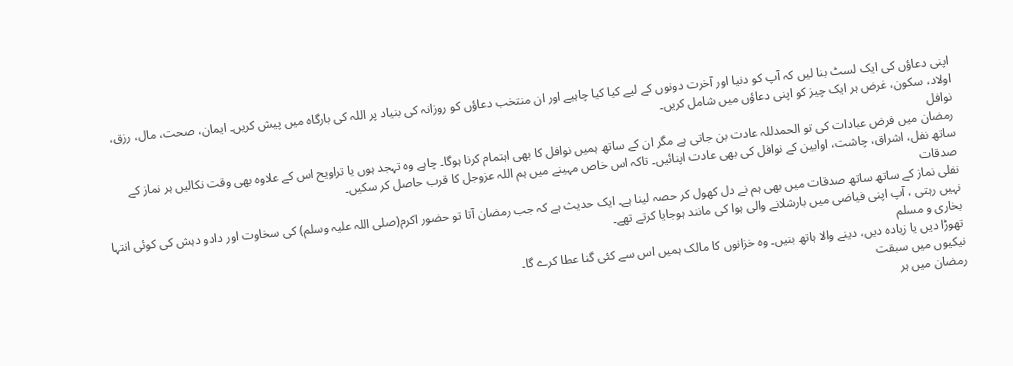اپنی دعاؤں کی ایک لسٹ بنا لیں کہ آپ کو دنیا اور آخرت دونوں کے لیے کیا کیا چاہیے اور ان منتخب دعاؤں کو روزانہ کی بنیاد پر اللہ کی بارگاہ میں پیش کریں۔ ایمان، صحت، مال، رزق، اولاد، سکون، غرض ہر ایک چیز کو اپنی دعاؤں میں شامل کریں۔
نوافل
رمضان میں فرض عبادات کی تو الحمدللہ عادت بن جاتی ہے مگر ان کے ساتھ ہمیں نوافل کا بھی اہتمام کرنا ہوگا۔ چاہے وہ تہجد ہوں یا تراویح اس کے علاوہ بھی وقت نکالیں ہر نماز کے ساتھ نفل، اشراق، چاشت، اوابین کے نوافل کی بھی عادت اپنائیں۔ تاکہ اس خاص مہینے میں ہم اللہ عزوجل کا قرب حاصل کر سکیں۔
صدقات
نفلی نماز کے ساتھ ساتھ صدقات میں بھی ہم نے دل کھول کر حصہ لینا ہے۔ ایک حدیث ہے کہ جب رمضان آتا تو حضور اکرم(صلی اللہ علیہ وسلم) کی سخاوت اور دادو دہش کی کوئی انتہا نہیں رہتی ، آپ اپنی فیاضی میں بارشلانے والی ہوا کی مانند ہوجایا کرتے تھے۔
بخاری و مسلم
تھوڑا دیں یا زیادہ دیں، دینے والا ہاتھ بنیں۔ وہ خزانوں کا مالک ہمیں اس سے کئی گنا عطا کرے گا۔
نیکیوں میں سبقت
رمضان میں ہر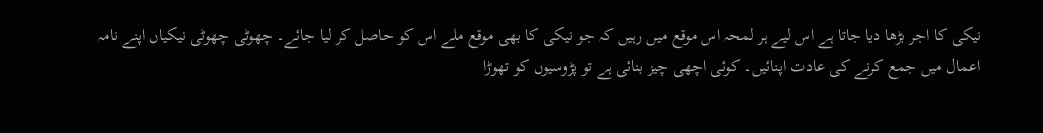نیکی کا اجر بڑھا دیا جاتا ہے اس لیے ہر لمحہ اس موقع میں رہیں کہ جو نیکی کا بھی موقع ملے اس کو حاصل کر لیا جائے۔ چھوٹی چھوٹی نیکیاں اپنے نامہ اعمال میں جمع کرنے کی عادت اپنائیں۔ کوئی اچھی چیز بنائی ہے تو پڑوسیوں کو تھوڑا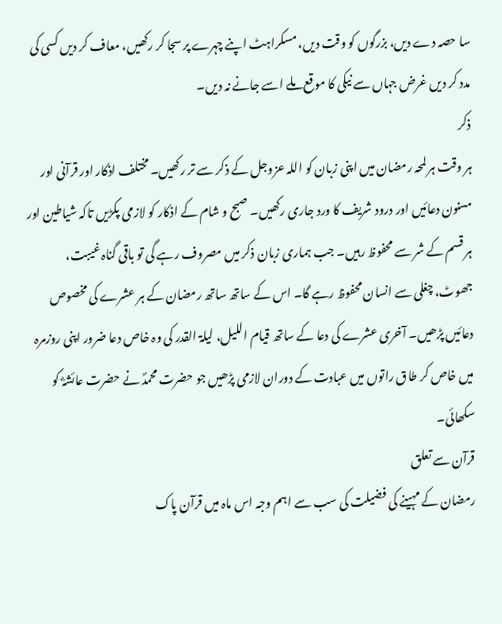سا حصہ دے دیں، بزرگوں کو وقت دیں، مسکراہٹ اپنے چہرے پر سجا کر رکھیں، معاف کر دیں کسی کی مدد کر دیں غرض جہاں سے نیکی کا موقع ملے اسے جانے نہ دیں۔
ذکر
ہر وقت ہر لمحہ رمضان میں اپنی زبان کو اللہ عزوجل کے ذکر سے تر رکھیں۔ مختلف اذکار اور قرآنی اور مسنون دعائیں اور درود شریف کا ورد جاری رکھیں۔ صبح و شام کے اذکار کو لازمی پکڑیں تاکہ شیاطین اور ہر قسم کے شر سے محفوظ رہیں۔ جب ہماری زبان ذکر میں مصروف رہے گی تو باقی گناہ غیبت، جھوٹ، چغلی سے انسان محفوظ رہے گا۔ اس کے ساتھ ساتھ رمضان کے ہر عشرے کی مخصوص دعائیں پڑھیں۔ آخری عشرے کی دعا کے ساتھ قیام اللیل، لیلۃ القدر کی وہ خاص دعا ضرور اپنی روزمرہ میں خاص کر طاق راتوں میں عبادت کے دوران لازمی پڑھیں جو حضرت محمدؐ نے حضرت عائشہؓ کو سکھائی۔
قرآن سے تعلق
رمضان کے مہینے کی فضیلت کی سب سے اہم وجہ اس ماہ میں قرآن پاک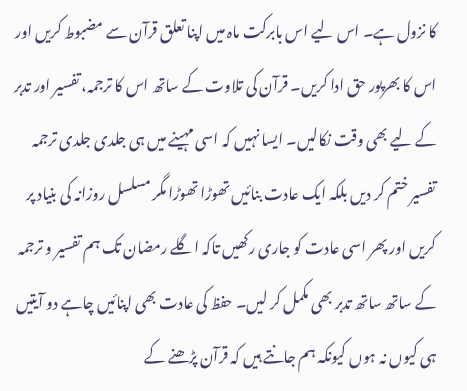کا نزول ہے۔ اس لیے اس بابرکت ماہ میں اپنا تعلق قرآن سے مضبوط کریں اور اس کا بھرپور حق ادا کریں۔ قرآن کی تلاوت کے ساتھ اس کا ترجمہ، تفسیر اور تدبر کے لیے بھی وقت نکالیں۔ ایسا نہیں کہ اسی مہینے میں ہی جلدی جلدی ترجمہ تفسیر ختم کر دیں بلکہ ایک عادت بنائیں تھوڑا تھوڑا مگر مسلسل روزانہ کی بنیاد پر کریں اور پھر اسی عادت کو جاری رکھیں تاکہ اگلے رمضان تک ہم تفسیر و ترجمہ کے ساتھ ساتھ تدبر بھی مکمل کر لیں۔ حفظ کی عادت بھی اپنائیں چاہے دو آیتیں ہی کیوں نہ ہوں کیونکہ ہم جانتے ہیں کہ قرآن پڑھنے کے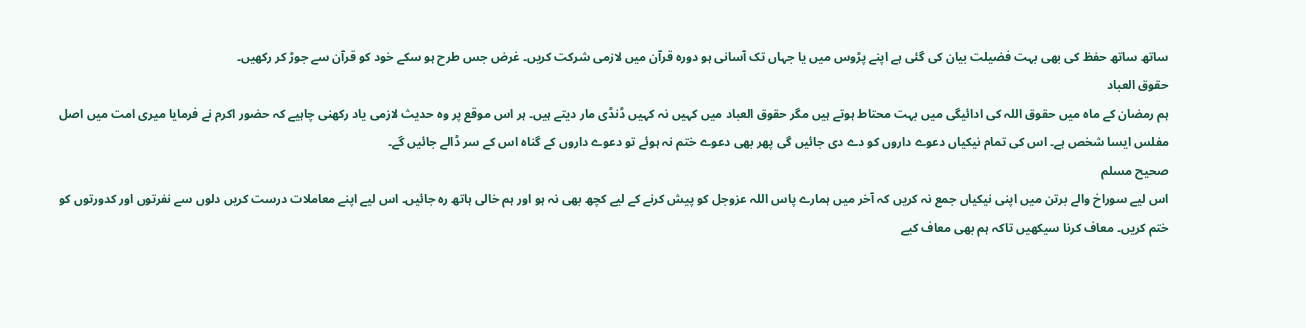ساتھ ساتھ حفظ کی بھی بہت فضیلت بیان کی گئی ہے اپنے پڑوس میں یا جہاں تک آسانی ہو دورہ قرآن میں لازمی شرکت کریں۔ غرض جس طرح ہو سکے خود کو قرآن سے جوڑ کر رکھیں۔
حقوق العباد
ہم رمضان کے ماہ میں حقوق اللہ کی ادائیگی میں بہت محتاط ہوتے ہیں مگر حقوق العباد میں کہیں نہ کہیں ڈنڈی مار دیتے ہیں۔ ہر اس موقع پر وہ حدیث لازمی یاد رکھنی چاہیے کہ حضور اکرم نے فرمایا میری امت میں اصل مفلس ایسا شخص ہے۔ اس کی تمام نیکیاں دعوے داروں کو دے دی جائیں گی پھر بھی دعوے ختم نہ ہوئے تو دعوے داروں کے گناہ اس کے سر ڈالے جائیں گے۔
صحیح مسلم
اس لیے سوراخ والے برتن میں اپنی نیکیاں جمع نہ کریں کہ آخر میں ہمارے پاس اللہ عزوجل کو پیش کرنے کے لیے کچھ بھی نہ ہو اور ہم خالی ہاتھ رہ جائیں۔ اس لیے اپنے معاملات درست کریں دلوں سے نفرتوں اور کدورتوں کو ختم کریں۔ معاف کرنا سیکھیں تاکہ ہم بھی معاف کیے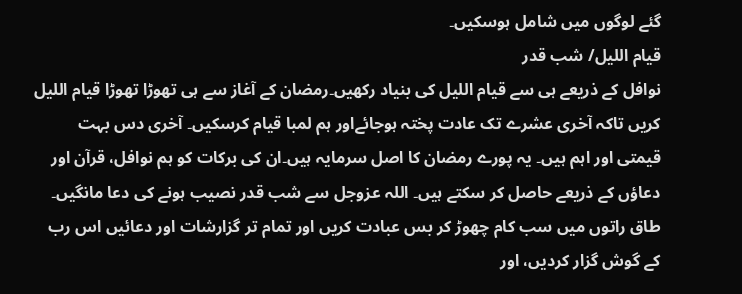گئے لوگوں میں شامل ہوسکیں۔
قیام اللیل/ شب قدر
نوافل کے ذریعے ہی سے قیام اللیل کی بنیاد رکھیں۔رمضان کے آغاز سے ہی تھوڑا تھوڑا قیام اللیل کریں تاکہ آخری عشرے تک عادت پختہ ہوجائےاور ہم لمبا قیام کرسکیں۔ آخری دس بہت قیمتی اور اہم ہیں۔ یہ پورے رمضان کا اصل سرمایہ ہیں۔ان کی برکات کو ہم نوافل، قرآن اور دعاؤں کے ذریعے حاصل کر سکتے ہیں۔ اللہ عزوجل سے شب قدر نصیب ہونے کی دعا مانگیں۔ طاق راتوں میں سب کام چھوڑ کر بس عبادت کریں اور تمام تر گزارشات اور دعائیں اس رب کے گوش گزار کردیں، اور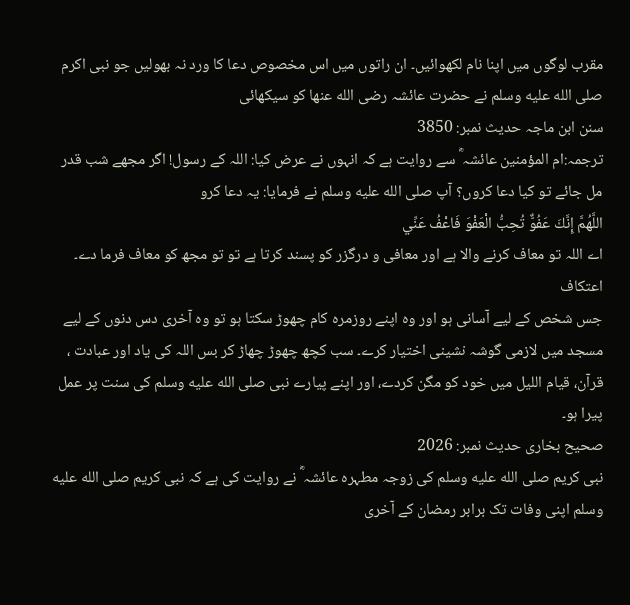مقرب لوگوں میں اپنا نام لکھوائیں۔ ان راتوں میں اس مخصوص دعا کا ورد نہ بھولیں جو نبی اکرم صلی الله عليه وسلم نے حضرت عائشہ رضی الله عنھا کو سیکھائی
سنن ابن ماجہ حدیث نمبر: 3850
ترجمہ:ام المؤمنین عائشہ ؓ سے روایت ہے کہ انہوں نے عرض کیا: اللہ کے رسول! اگر مجھے شب قدر مل جائے تو کیا دعا کروں؟ آپ صلى الله عليه وسلم نے فرمایا: یہ دعا کرو
اللَّهُمَّ إِنَّكَ عَفُوٌّ تُحِبُّ الْعَفْوَ فَاعْفُ عَنِّي
اے اللہ تو معاف کرنے والا ہے اور معافی و درگزر کو پسند کرتا ہے تو تو مجھ کو معاف فرما دے۔
اعتکاف
جس شخص کے لیے آسانی ہو اور وہ اپنے روزمرہ کام چھوڑ سکتا ہو تو وہ آخری دس دنوں کے لیے مسجد میں لازمی گوشہ نشینی اختیار کرے۔ سب کچھ چھوڑ چھاڑ کر بس اللہ کی یاد اور عبادت ، قرآن، قیام اللیل میں خود کو مگن کردے، اور اپنے پیارے نبی صلى الله عليه وسلم کی سنت پر عمل پیرا ہو۔
صحیح بخاری حدیث نمبر: 2026
نبی کریم صلى الله عليه وسلم کی زوجہ مطہرہ عائشہ ؓ نے روایت کی ہے کہ نبی کریم صلى الله عليه وسلم اپنی وفات تک برابر رمضان کے آخری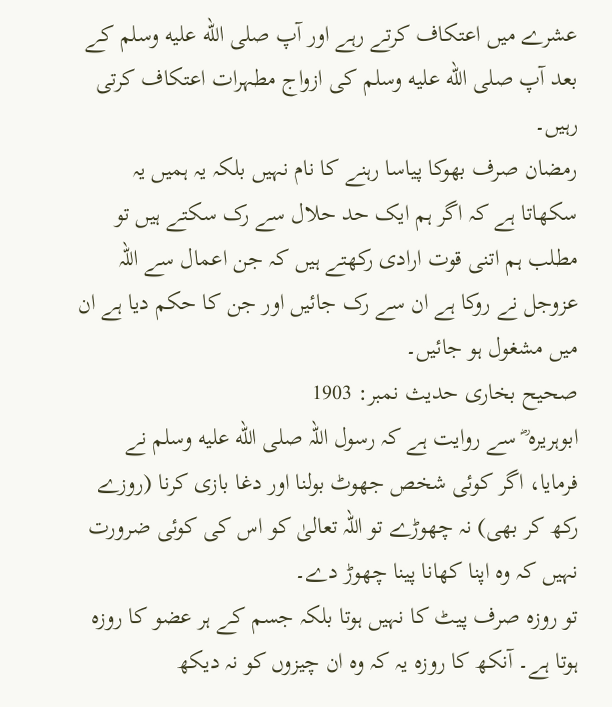عشرے میں اعتکاف کرتے رہے اور آپ صلى الله عليه وسلم کے بعد آپ صلى الله عليه وسلم کی ازواج مطہرات اعتکاف کرتی رہیں۔
رمضان صرف بھوکا پیاسا رہنے کا نام نہیں بلکہ یہ ہمیں یہ سکھاتا ہے کہ اگر ہم ایک حد حلال سے رک سکتے ہیں تو مطلب ہم اتنی قوت ارادی رکھتے ہیں کہ جن اعمال سے اللہ عزوجل نے روکا ہے ان سے رک جائیں اور جن کا حکم دیا ہے ان میں مشغول ہو جائیں۔
صحیح بخاری حدیث نمبر: 1903
ابوہریرہ ؓ سے روایت ہے کہ رسول اللہ صلى الله عليه وسلم نے فرمایا، اگر کوئی شخص جھوٹ بولنا اور دغا بازی کرنا (روزے رکھ کر بھی) نہ چھوڑے تو اللہ تعالیٰ کو اس کی کوئی ضرورت نہیں کہ وہ اپنا کھانا پینا چھوڑ دے۔
تو روزہ صرف پیٹ کا نہیں ہوتا بلکہ جسم کے ہر عضو کا روزہ ہوتا ہے۔ آنکھ کا روزہ یہ کہ وہ ان چیزوں کو نہ دیکھ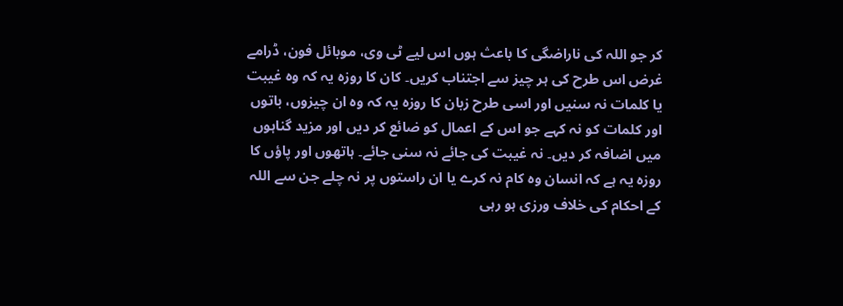کر جو اللہ کی ناراضگی کا باعث ہوں اس لیے ٹی وی، موبائل فون، ڈرامے غرض اس طرح کی ہر چیز سے اجتناب کریں۔ کان کا روزہ یہ کہ وہ غیبت یا کلمات نہ سنیں اور اسی طرح زبان کا روزہ یہ کہ وہ ان چیزوں، باتوں اور کلمات کو نہ کہے جو اس کے اعمال کو ضائع کر دیں اور مزید گناہوں میں اضافہ کر دیں۔ نہ غیبت کی جائے نہ سنی جائے۔ ہاتھوں اور پاؤں کا روزہ یہ ہے کہ انسان وہ کام نہ کرے یا ان راستوں پر نہ چلے جن سے اللہ کے احکام کی خلاف ورزی ہو رہی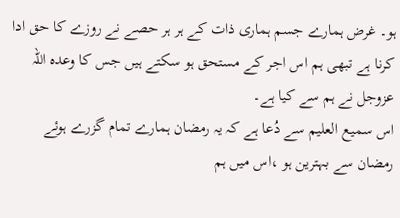ہو۔ غرض ہمارے جسم ہماری ذات کے ہر ہر حصے نے روزے کا حق ادا کرنا ہے تبھی ہم اس اجر کے مستحق ہو سکتے ہیں جس کا وعدہ اللہ عزوجل نے ہم سے کیا ہے۔
اس سمیع العلیم سے دُعا ہے کہ یہ رمضان ہمارے تمام گزرے ہوئے رمضان سے بہترین ہو ،اس میں ہم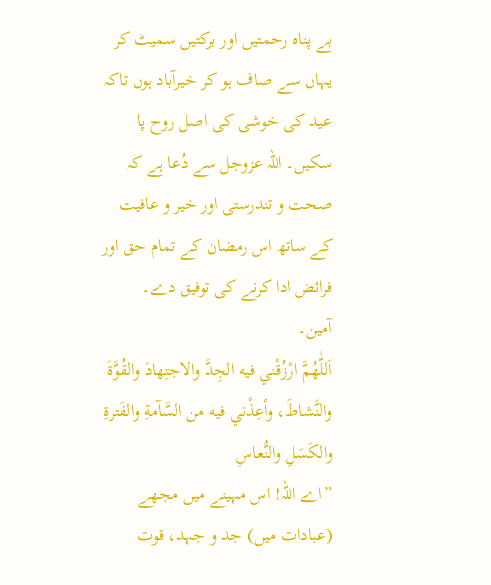بے پناہ رحمتیں اور برکتیں سمیٹ کر یہاں سے صاف ہو کر خیرآباد ہوں تاکہ عید کی خوشی کی اصل روح پا سکیں۔ اللہ عزوجل سے دُعا ہے کہ صحت و تندرستی اور خیر و عافیت کے ساتھ اس رمضان کے تمام حق اور فرائض ادا کرنے کی توفیق دے۔
آمین۔
اَللّٰھُمَّ ارْزُقْني فيه الجِدَّ والاجتِهادَ والقُوَّةَ والنَّشاطَ، وأعِذْني فيه من السَّآمةِ والفَترةِ والكَسَلِ والنُّعاسِ
”اے اللہ! اس مہینے میں مجھے (عبادات میں) جد و جہد، قوت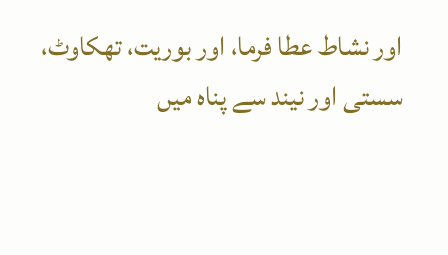اور نشاط عطا فرما، اور بوریت، تھکاوٹ، سستی اور نیند سے پناہ میں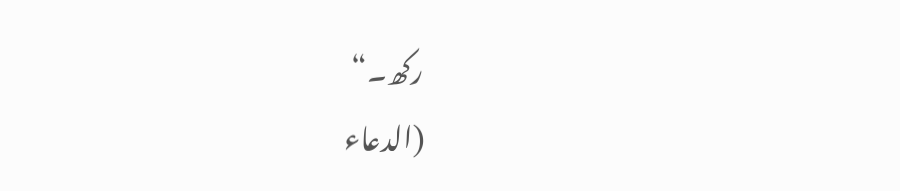رکھ۔“
(الدعاء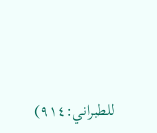للطبراني:٩١٤)